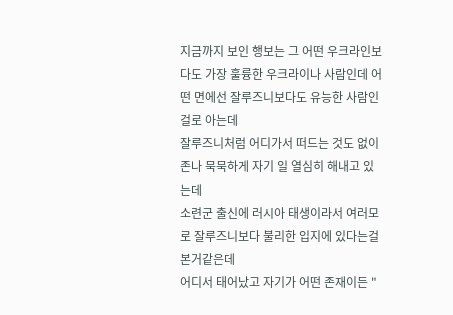지금까지 보인 행보는 그 어떤 우크라인보다도 가장 훌륭한 우크라이나 사람인데 어떤 면에선 잘루즈니보다도 유능한 사람인걸로 아는데
잘루즈니처럼 어디가서 떠드는 것도 없이 존나 묵묵하게 자기 일 열심히 해내고 있는데
소련군 출신에 러시아 태생이라서 여러모로 잘루즈니보다 불리한 입지에 있다는걸 본거같은데
어디서 태어났고 자기가 어떤 존재이든 "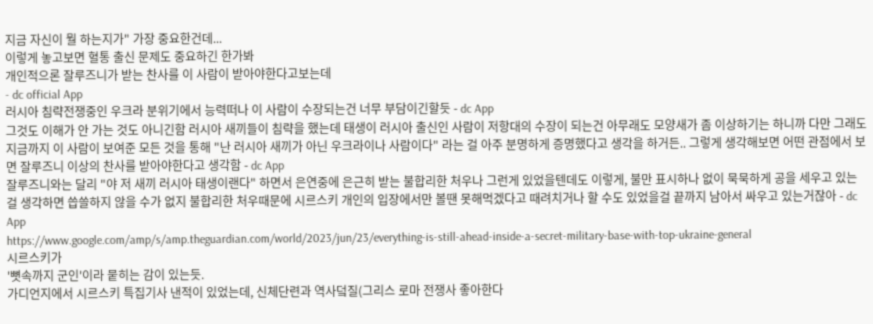지금 자신이 뭘 하는지가" 가장 중요한건데...
이렇게 놓고보면 혈통 출신 문제도 중요하긴 한가봐
개인적으론 잘루즈니가 받는 찬사를 이 사람이 받아야한다고보는데
- dc official App
러시아 침략전쟁중인 우크라 분위기에서 능력떠나 이 사람이 수장되는건 너무 부담이긴할듯 - dc App
그것도 이해가 안 가는 것도 아니긴함 러시아 새끼들이 침략을 했는데 태생이 러시아 출신인 사람이 저항대의 수장이 되는건 아무래도 모양새가 좀 이상하기는 하니까 다만 그래도 지금까지 이 사람이 보여준 모든 것을 통해 "난 러시아 새끼가 아닌 우크라이나 사람이다" 라는 걸 아주 분명하게 증명했다고 생각을 하거든.. 그렇게 생각해보면 어떤 관점에서 보면 잘루즈니 이상의 찬사를 받아야한다고 생각함 - dc App
잘루즈니와는 달리 "야 저 새끼 러시아 태생이랜다" 하면서 은연중에 은근히 받는 불합리한 처우나 그런게 있었을텐데도 이렇게, 불만 표시하나 없이 묵묵하게 공을 세우고 있는걸 생각하면 씁쓸하지 않을 수가 없지 불합리한 처우때문에 시르스키 개인의 입장에서만 볼땐 못해먹겠다고 때려치거나 할 수도 있었을걸 끝까지 남아서 싸우고 있는거잖아 - dc App
https://www.google.com/amp/s/amp.theguardian.com/world/2023/jun/23/everything-is-still-ahead-inside-a-secret-military-base-with-top-ukraine-general
시르스키가
'뼛속까지 군인'이라 뭍히는 감이 있는듯.
가디언지에서 시르스키 특집기사 낸적이 있었는데, 신체단련과 역사덬질(그리스 로마 전쟁사 좋아한다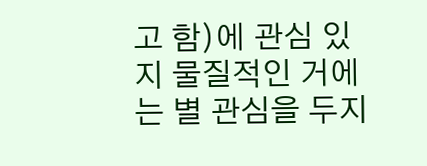고 함)에 관심 있지 물질적인 거에는 별 관심을 두지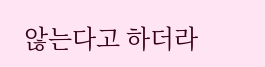않는다고 하더라